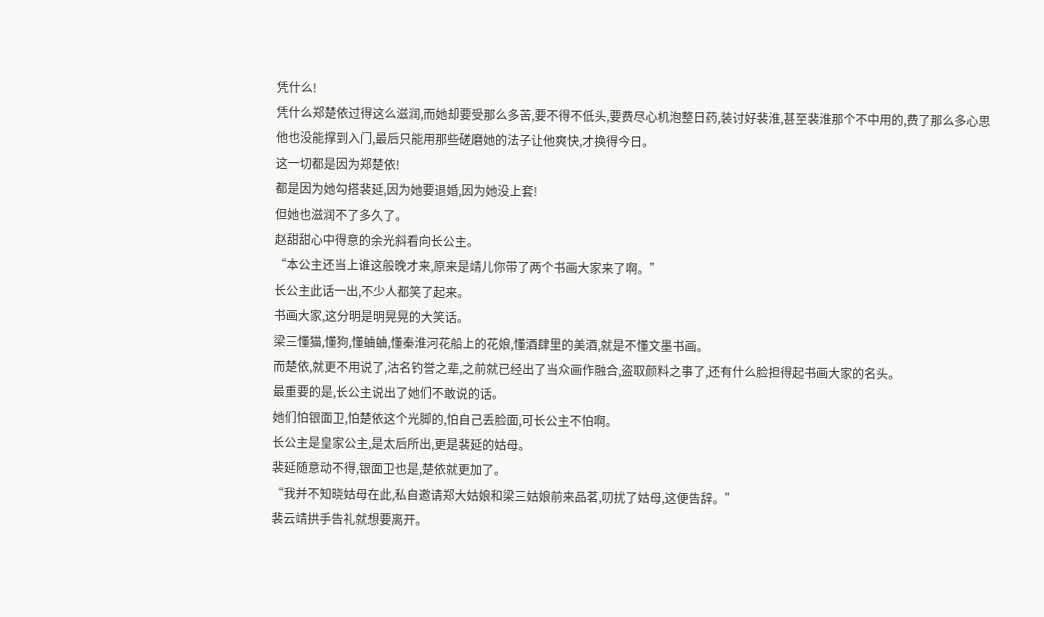凭什么!
凭什么郑楚依过得这么滋润,而她却要受那么多苦,要不得不低头,要费尽心机泡整日药,装讨好裴淮,甚至裴淮那个不中用的,费了那么多心思他也没能撑到入门,最后只能用那些磋磨她的法子让他爽快,才换得今日。
这一切都是因为郑楚依!
都是因为她勾搭裴延,因为她要退婚,因为她没上套!
但她也滋润不了多久了。
赵甜甜心中得意的余光斜看向长公主。
“本公主还当上谁这般晚才来,原来是靖儿你带了两个书画大家来了啊。”
长公主此话一出,不少人都笑了起来。
书画大家,这分明是明晃晃的大笑话。
梁三懂猫,懂狗,懂蛐蛐,懂秦淮河花船上的花娘,懂酒肆里的美酒,就是不懂文墨书画。
而楚依,就更不用说了,沽名钓誉之辈,之前就已经出了当众画作融合,盗取颜料之事了,还有什么脸担得起书画大家的名头。
最重要的是,长公主说出了她们不敢说的话。
她们怕银面卫,怕楚依这个光脚的,怕自己丢脸面,可长公主不怕啊。
长公主是皇家公主,是太后所出,更是裴延的姑母。
裴延随意动不得,银面卫也是,楚依就更加了。
“我并不知晓姑母在此,私自邀请郑大姑娘和梁三姑娘前来品茗,叨扰了姑母,这便告辞。”
裴云靖拱手告礼就想要离开。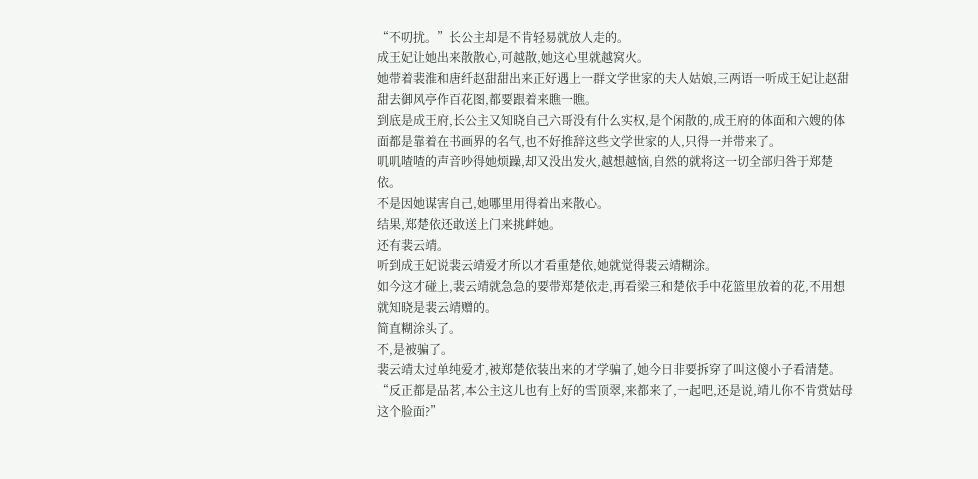“不叨扰。”长公主却是不肯轻易就放人走的。
成王妃让她出来散散心,可越散,她这心里就越窝火。
她带着裴淮和唐纤赵甜甜出来正好遇上一群文学世家的夫人姑娘,三两语一听成王妃让赵甜甜去御风亭作百花图,都要跟着来瞧一瞧。
到底是成王府,长公主又知晓自己六哥没有什么实权,是个闲散的,成王府的体面和六嫂的体面都是靠着在书画界的名气,也不好推辞这些文学世家的人,只得一并带来了。
叽叽喳喳的声音吵得她烦躁,却又没出发火,越想越恼,自然的就将这一切全部归咎于郑楚依。
不是因她谋害自己,她哪里用得着出来散心。
结果,郑楚依还敢送上门来挑衅她。
还有裴云靖。
听到成王妃说裴云靖爱才所以才看重楚依,她就觉得裴云靖糊涂。
如今这才碰上,裴云靖就急急的要带郑楚依走,再看梁三和楚依手中花篮里放着的花,不用想就知晓是裴云靖赠的。
简直糊涂头了。
不,是被骗了。
裴云靖太过单纯爱才,被郑楚依装出来的才学骗了,她今日非要拆穿了叫这傻小子看清楚。
“反正都是品茗,本公主这儿也有上好的雪顶翠,来都来了,一起吧,还是说,靖儿你不肯赏姑母这个脸面?”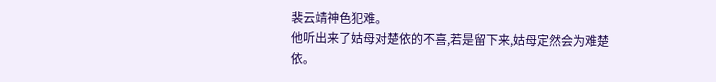裴云靖神色犯难。
他听出来了姑母对楚依的不喜,若是留下来,姑母定然会为难楚依。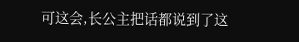可这会,长公主把话都说到了这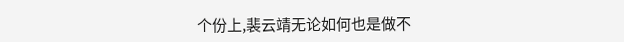个份上,裴云靖无论如何也是做不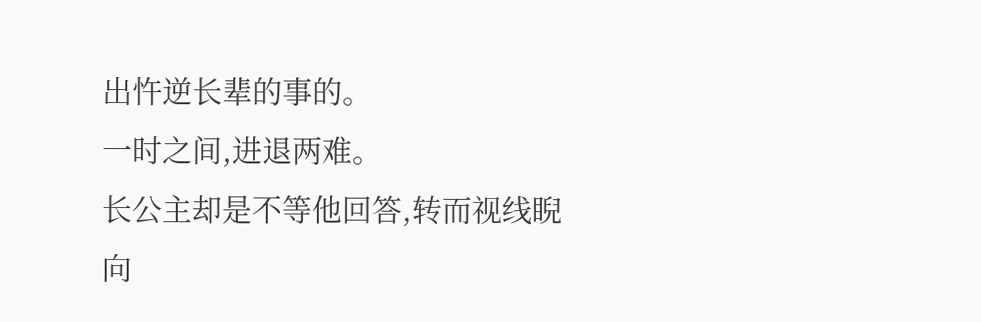出忤逆长辈的事的。
一时之间,进退两难。
长公主却是不等他回答,转而视线睨向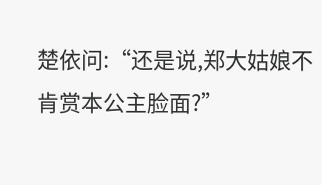楚依问:“还是说,郑大姑娘不肯赏本公主脸面?”